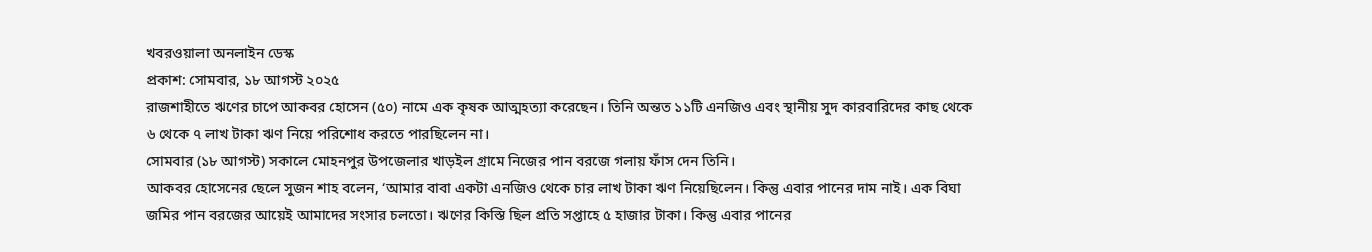খবরওয়ালা অনলাইন ডেস্ক
প্রকাশ: সোমবার, ১৮ আগস্ট ২০২৫
রাজশাহীতে ঋণের চাপে আকবর হোসেন (৫০) নামে এক কৃষক আত্মহত্যা করেছেন। তিনি অন্তত ১১টি এনজিও এবং স্থানীয় সুদ কারবারিদের কাছ থেকে ৬ থেকে ৭ লাখ টাকা ঋণ নিয়ে পরিশোধ করতে পারছিলেন না।
সোমবার (১৮ আগস্ট) সকালে মোহনপুর উপজেলার খাড়ইল গ্রামে নিজের পান বরজে গলায় ফাঁস দেন তিনি।
আকবর হোসেনের ছেলে সুজন শাহ বলেন, ‘আমার বাবা একটা এনজিও থেকে চার লাখ টাকা ঋণ নিয়েছিলেন। কিন্তু এবার পানের দাম নাই। এক বিঘা জমির পান বরজের আয়েই আমাদের সংসার চলতো। ঋণের কিস্তি ছিল প্রতি সপ্তাহে ৫ হাজার টাকা। কিন্তু এবার পানের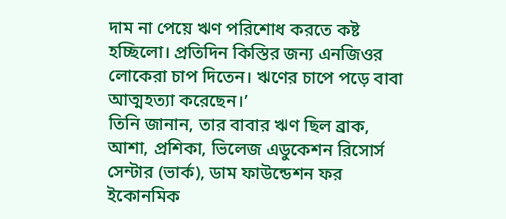দাম না পেয়ে ঋণ পরিশোধ করতে কষ্ট হচ্ছিলো। প্রতিদিন কিস্তির জন্য এনজিওর লোকেরা চাপ দিতেন। ঋণের চাপে পড়ে বাবা আত্মহত্যা করেছেন।’
তিনি জানান, তার বাবার ঋণ ছিল ব্রাক, আশা, প্রশিকা, ভিলেজ এডুকেশন রিসোর্স সেন্টার (ভার্ক), ডাম ফাউন্ডেশন ফর ইকোনমিক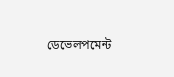ডেভেলপমেন্ট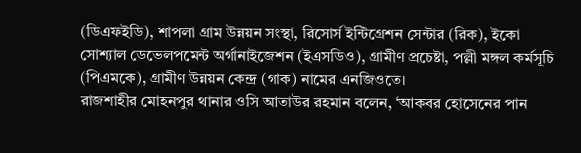(ডিএফইডি), শাপলা গ্রাম উন্নয়ন সংস্থা, রিসোর্স ইন্টিগ্রেশন সেন্টার (রিক), ইকো সোশ্যাল ডেভেলপমেন্ট অর্গানাইজেশন (ইএসডিও), গ্রামীণ প্রচেষ্টা, পল্লী মঙ্গল কর্মসূচি (পিএমকে), গ্রামীণ উন্নয়ন কেন্দ্র (গাক) নামের এনজিওতে।
রাজশাহীর মোহনপুর থানার ওসি আতাউর রহমান বলেন, ‘আকবর হোসেনের পান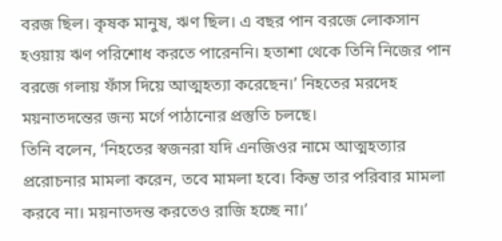বরজ ছিল। কৃষক মানুষ, ঋণ ছিল। এ বছর পান বরজে লোকসান হওয়ায় ঋণ পরিশোধ করতে পারেননি। হতাশা থেকে তিনি নিজের পান বরজে গলায় ফাঁস দিয়ে আত্মহত্যা করেছেন।’ নিহতের মরদেহ ময়নাতদন্তের জন্য মর্গে পাঠানোর প্রস্তুতি চলছে।
তিনি বলেন, ‘নিহতের স্বজনরা যদি এনজিওর নামে আত্মহত্যার প্ররোচনার মামলা করেন, তবে মামলা হবে। কিন্তু তার পরিবার মামলা করবে না। ময়নাতদন্ত করতেও রাজি হচ্ছে না।’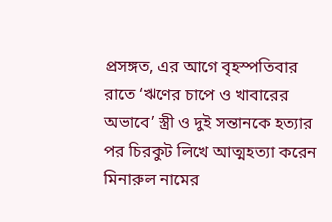প্রসঙ্গত, এর আগে বৃহস্পতিবার রাতে ‘ঋণের চাপে ও খাবারের অভাবে’ স্ত্রী ও দুই সন্তানকে হত্যার পর চিরকুট লিখে আত্মহত্যা করেন মিনারুল নামের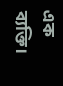এক ব্যক্তি।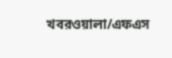খবরওয়ালা/এফএস